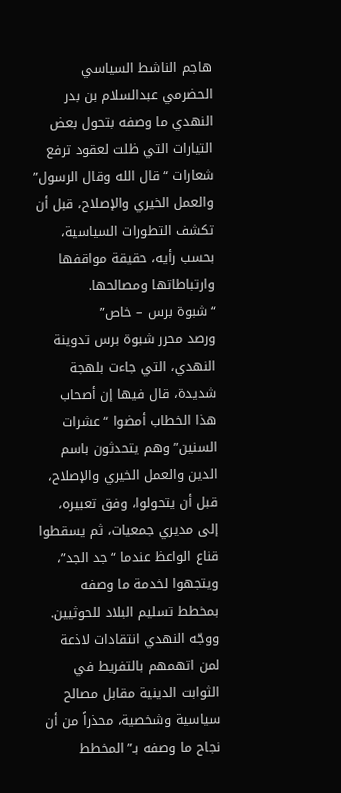هاجم الناشط السياسي الحضرمي عبدالسلام بن بدر النهدي ما وصفه بتحول بعض التيارات التي ظلت لعقود ترفع شعارات “قال الله وقال الرسول” والعمل الخيري والإصلاح، قبل أن تكشف التطورات السياسية، بحسب رأيه، حقيقة مواقفها وارتباطاتها ومصالحها.
“شبوة برس – خاص”
ورصد محرر شبوة برس تدوينة النهدي، التي جاءت بلهجة شديدة، قال فيها إن أصحاب هذا الخطاب أمضوا “عشرات السنين” وهم يتحدثون باسم الدين والعمل الخيري والإصلاح، قبل أن يتحولوا، وفق تعبيره، إلى مديري جمعيات، ثم يسقطوا قناع الواعظ عندما “جد الجد”، ويتجهوا لخدمة ما وصفه بمخطط تسليم البلاد للحوثيين.
ووجّه النهدي انتقادات لاذعة لمن اتهمهم بالتفريط في الثوابت الدينية مقابل مصالح سياسية وشخصية، محذراً من أن نجاح ما وصفه بـ”المخطط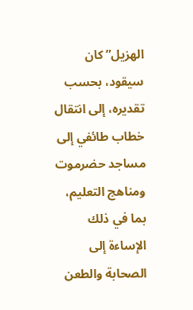الهزيل” كان سيقود، بحسب تقديره، إلى انتقال خطاب طائفي إلى مساجد حضرموت ومناهج التعليم، بما في ذلك الإساءة إلى الصحابة والطعن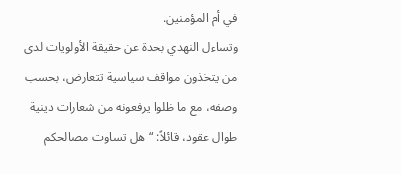في أم المؤمنين.
وتساءل النهدي بحدة عن حقيقة الأولويات لدى من يتخذون مواقف سياسية تتعارض، بحسب وصفه، مع ما ظلوا يرفعونه من شعارات دينية طوال عقود، قائلاً: “هل تساوت مصالحكم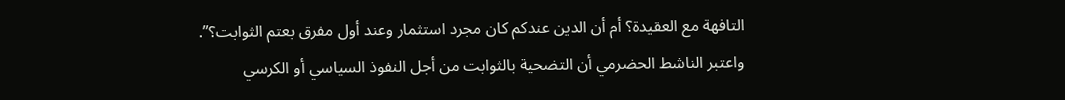التافهة مع العقيدة؟ أم أن الدين عندكم كان مجرد استثمار وعند أول مفرق بعتم الثوابت؟”.
واعتبر الناشط الحضرمي أن التضحية بالثوابت من أجل النفوذ السياسي أو الكرسي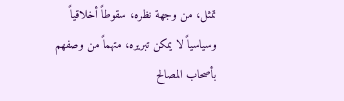تمثل، من وجهة نظره، سقوطاً أخلاقياً وسياسياً لا يمكن تبريره، متهماً من وصفهم بأصحاب المصالح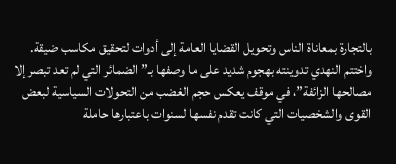بالتجارة بمعاناة الناس وتحويل القضايا العامة إلى أدوات لتحقيق مكاسب ضيقة.
واختتم النهدي تدوينته بهجوم شديد على ما وصفها بـ”الضمائر التي لم تعد تبصر إلا مصالحها الزائفة”، في موقف يعكس حجم الغضب من التحولات السياسية لبعض القوى والشخصيات التي كانت تقدم نفسها لسنوات باعتبارها حاملة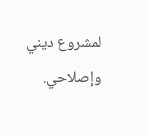لمشروع ديني وإصلاحي.